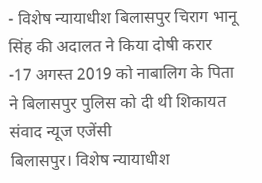- विशेष न्यायाधीश बिलासपुर चिराग भानू सिंह की अदालत ने किया दोषी करार
-17 अगस्त 2019 को नाबालिग के पिता ने बिलासपुर पुलिस को दी थी शिकायत
संवाद न्यूज एजेंसी
बिलासपुर। विशेष न्यायाधीश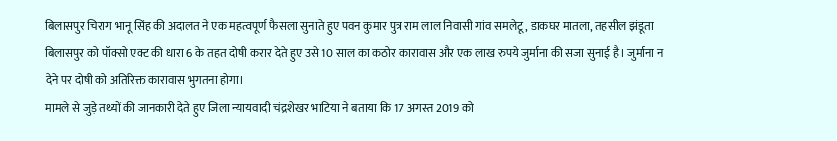बिलासपुर चिराग भानू सिंह की अदालत ने एक महत्वपूर्ण फैसला सुनाते हुए पवन कुमार पुत्र राम लाल निवासी गांव समलेटू, डाकघर मातला, तहसील झंडूता बिलासपुर को पॉक्सो एक्ट की धारा 6 के तहत दोषी करार देते हुए उसे 10 साल का कठोर कारावास और एक लाख रुपये जुर्माना की सजा सुनाई है। जुर्माना न देने पर दोषी को अतिरिक्त कारावास भुगतना होगा।
मामले से जुड़े तथ्यों की जानकारी देते हुए जिला न्यायवादी चंद्रशेखर भाटिया ने बताया कि 17 अगस्त 2019 को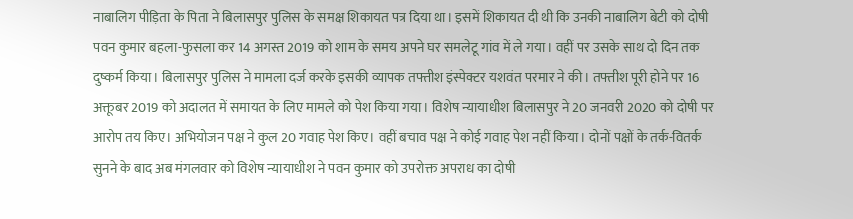नाबालिग पीड़िता के पिता ने बिलासपुर पुलिस के समक्ष शिकायत पत्र दिया था। इसमें शिकायत दी थी कि उनकी नाबालिग बेटी को दोषी पवन कुमार बहला-फुसला कर 14 अगस्त 2019 को शाम के समय अपने घर समलेटू गांव में ले गया। वहीं पर उसके साथ दो दिन तक दुष्कर्म किया। बिलासपुर पुलिस ने मामला दर्ज करके इसकी व्यापक तफ्तीश इंस्पेक्टर यशवंत परमार ने की। तफ्तीश पूरी होने पर 16 अक्तूबर 2019 को अदालत में समायत के लिए मामले को पेश किया गया। विशेष न्यायाधीश बिलासपुर ने 20 जनवरी 2020 को दोषी पर आरोप तय किए। अभियोजन पक्ष ने कुल 20 गवाह पेश किए। वहीं बचाव पक्ष ने कोई गवाह पेश नहीं किया। दोनों पक्षों के तर्क-वितर्क सुनने के बाद अब मंगलवार को विशेष न्यायाधीश ने पवन कुमार को उपरोक्त अपराध का दोषी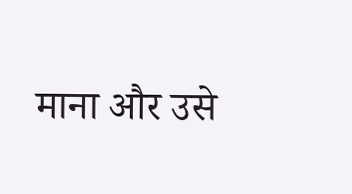माना और उसे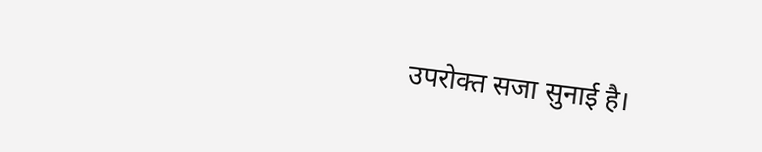उपरोक्त सजा सुनाई है।